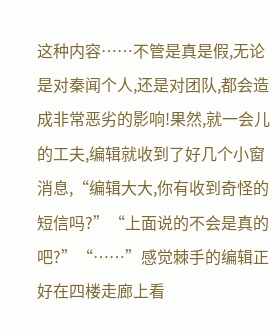这种内容……不管是真是假,无论是对秦闻个人,还是对团队,都会造成非常恶劣的影响!果然,就一会儿的工夫,编辑就收到了好几个小窗消息,“编辑大大,你有收到奇怪的短信吗?”“上面说的不会是真的吧?”“……”感觉棘手的编辑正好在四楼走廊上看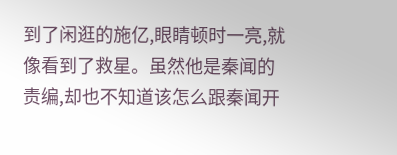到了闲逛的施亿,眼睛顿时一亮,就像看到了救星。虽然他是秦闻的责编,却也不知道该怎么跟秦闻开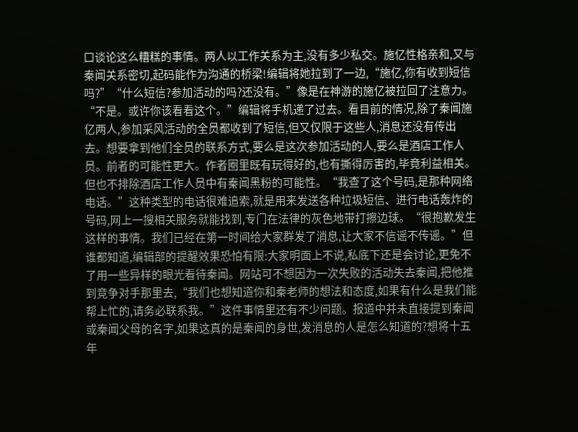口谈论这么糟糕的事情。两人以工作关系为主,没有多少私交。施亿性格亲和,又与秦闻关系密切,起码能作为沟通的桥梁!编辑将她拉到了一边,“施亿,你有收到短信吗?”“什么短信?参加活动的吗?还没有。”像是在神游的施亿被拉回了注意力。“不是。或许你该看看这个。”编辑将手机递了过去。看目前的情况,除了秦闻施亿两人,参加采风活动的全员都收到了短信,但又仅限于这些人,消息还没有传出去。想要拿到他们全员的联系方式,要么是这次参加活动的人,要么是酒店工作人员。前者的可能性更大。作者圈里既有玩得好的,也有撕得厉害的,毕竟利益相关。但也不排除酒店工作人员中有秦闻黑粉的可能性。“我查了这个号码,是那种网络电话。”这种类型的电话很难追索,就是用来发送各种垃圾短信、进行电话轰炸的号码,网上一搜相关服务就能找到,专门在法律的灰色地带打擦边球。“很抱歉发生这样的事情。我们已经在第一时间给大家群发了消息,让大家不信谣不传谣。”但谁都知道,编辑部的提醒效果恐怕有限:大家明面上不说,私底下还是会讨论,更免不了用一些异样的眼光看待秦闻。网站可不想因为一次失败的活动失去秦闻,把他推到竞争对手那里去,“我们也想知道你和秦老师的想法和态度,如果有什么是我们能帮上忙的,请务必联系我。”这件事情里还有不少问题。报道中并未直接提到秦闻或秦闻父母的名字,如果这真的是秦闻的身世,发消息的人是怎么知道的?想将十五年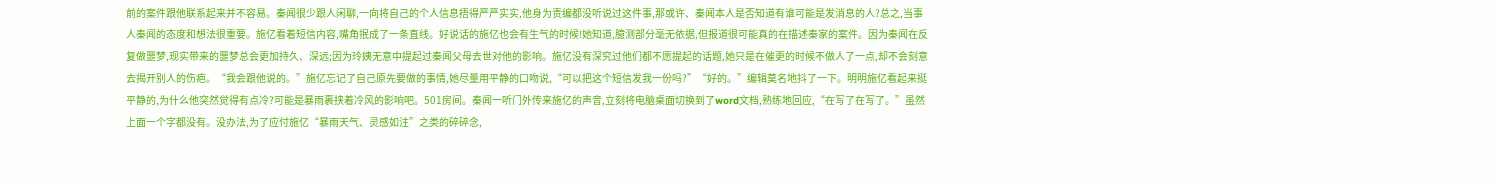前的案件跟他联系起来并不容易。秦闻很少跟人闲聊,一向将自己的个人信息捂得严严实实,他身为责编都没听说过这件事,那或许、秦闻本人是否知道有谁可能是发消息的人?总之,当事人秦闻的态度和想法很重要。施亿看着短信内容,嘴角抿成了一条直线。好说话的施亿也会有生气的时候!她知道,臆测部分毫无依据,但报道很可能真的在描述秦家的案件。因为秦闻在反复做噩梦,现实带来的噩梦总会更加持久、深远;因为玲姨无意中提起过秦闻父母去世对他的影响。施亿没有深究过他们都不愿提起的话题,她只是在催更的时候不做人了一点,却不会刻意去揭开别人的伤疤。“我会跟他说的。”施亿忘记了自己原先要做的事情,她尽量用平静的口吻说,“可以把这个短信发我一份吗?”“好的。”编辑莫名地抖了一下。明明施亿看起来挺平静的,为什么他突然觉得有点冷?可能是暴雨裹挟着冷风的影响吧。501房间。秦闻一听门外传来施亿的声音,立刻将电脑桌面切换到了word文档,熟练地回应,“在写了在写了。”虽然上面一个字都没有。没办法,为了应付施亿“暴雨天气、灵感如注”之类的碎碎念,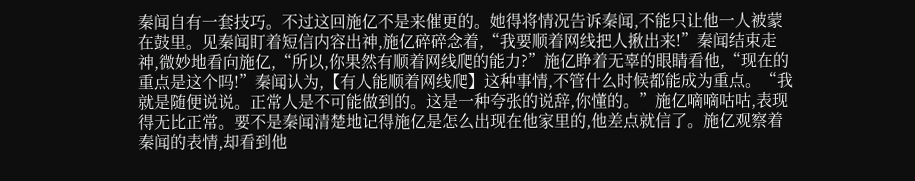秦闻自有一套技巧。不过这回施亿不是来催更的。她得将情况告诉秦闻,不能只让他一人被蒙在鼓里。见秦闻盯着短信内容出神,施亿碎碎念着,“我要顺着网线把人揪出来!”秦闻结束走神,微妙地看向施亿,“所以,你果然有顺着网线爬的能力?”施亿睁着无辜的眼睛看他,“现在的重点是这个吗!”秦闻认为,【有人能顺着网线爬】这种事情,不管什么时候都能成为重点。“我就是随便说说。正常人是不可能做到的。这是一种夸张的说辞,你懂的。”施亿嘀嘀咕咕,表现得无比正常。要不是秦闻清楚地记得施亿是怎么出现在他家里的,他差点就信了。施亿观察着秦闻的表情,却看到他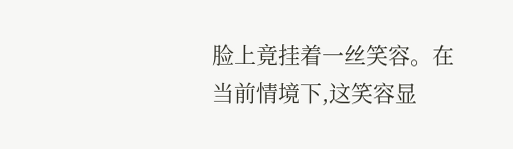脸上竟挂着一丝笑容。在当前情境下,这笑容显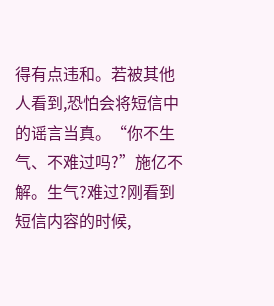得有点违和。若被其他人看到,恐怕会将短信中的谣言当真。“你不生气、不难过吗?”施亿不解。生气?难过?刚看到短信内容的时候,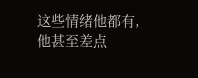这些情绪他都有,他甚至差点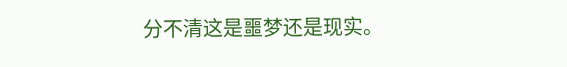分不清这是噩梦还是现实。